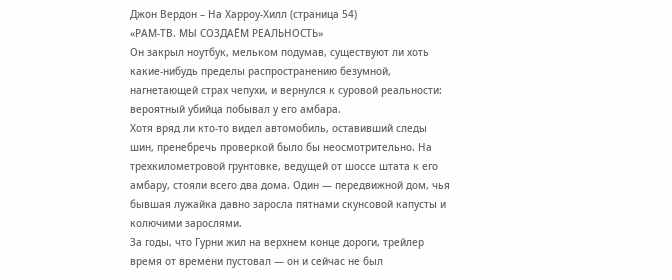Джон Вердон – На Харроу-Хилл (страница 54)
«РАМ-ТВ. МЫ СОЗДАЁМ РЕАЛЬНОСТЬ»
Он закрыл ноутбук, мельком подумав, существуют ли хоть какие-нибудь пределы распространению безумной, нагнетающей страх чепухи, и вернулся к суровой реальности: вероятный убийца побывал у его амбара.
Хотя вряд ли кто-то видел автомобиль, оставивший следы шин, пренебречь проверкой было бы неосмотрительно. На трехкилометровой грунтовке, ведущей от шоссе штата к его амбару, стояли всего два дома. Один — передвижной дом, чья бывшая лужайка давно заросла пятнами скунсовой капусты и колючими зарослями.
За годы, что Гурни жил на верхнем конце дороги, трейлер время от времени пустовал — он и сейчас не был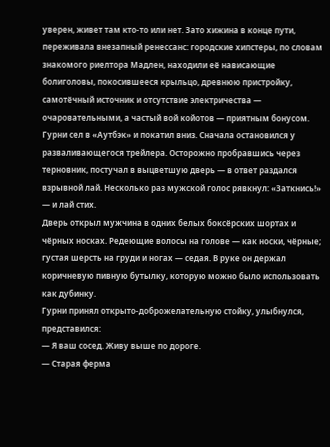уверен, живет там кто-то или нет. Зато хижина в конце пути, переживала внезапный ренессанс: городские хипстеры, по словам знакомого риелтора Мадлен, находили её нависающие болиголовы, покосившееся крыльцо, древнюю пристройку, самотёчный источник и отсутствие электричества — очаровательными, а частый вой койотов — приятным бонусом.
Гурни сел в «Аутбэк» и покатил вниз. Сначала остановился у разваливающегося трейлера. Осторожно пробравшись через терновник, постучал в выцветшую дверь — в ответ раздался взрывной лай. Несколько раз мужской голос рявкнул: «Заткнись!» — и лай стих.
Дверь открыл мужчина в одних белых боксёрских шортах и чёрных носках. Редеющие волосы на голове — как носки, чёрные; густая шерсть на груди и ногах — седая. В руке он держал коричневую пивную бутылку, которую можно было использовать как дубинку.
Гурни принял открыто-доброжелательную стойку, улыбнулся, представился:
— Я ваш сосед. Живу выше по дороге.
— Старая ферма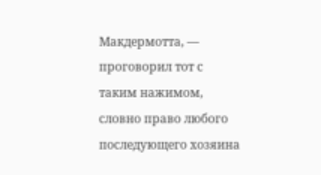Макдермотта, — проговорил тот с таким нажимом, словно право любого последующего хозяина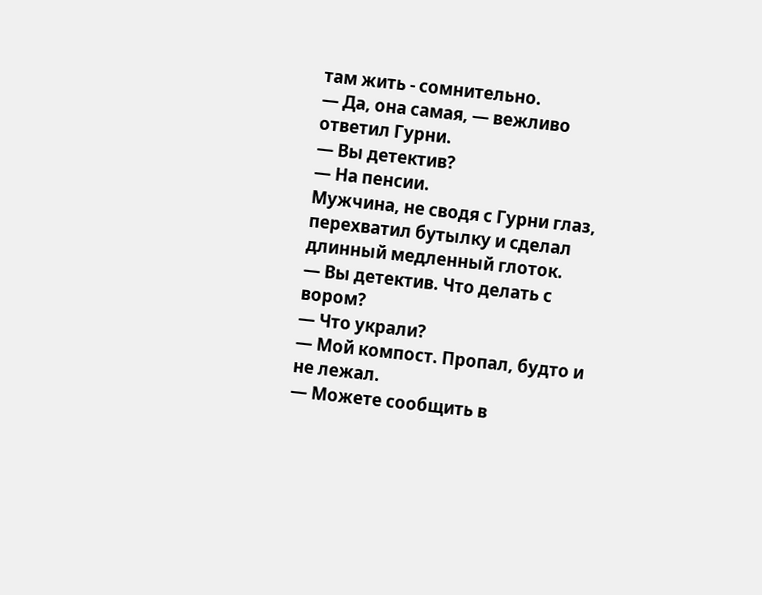там жить - сомнительно.
— Да, она самая, — вежливо ответил Гурни.
— Вы детектив?
— На пенсии.
Мужчина, не сводя с Гурни глаз, перехватил бутылку и сделал длинный медленный глоток.
— Вы детектив. Что делать с вором?
— Что украли?
— Мой компост. Пропал, будто и не лежал.
— Можете сообщить в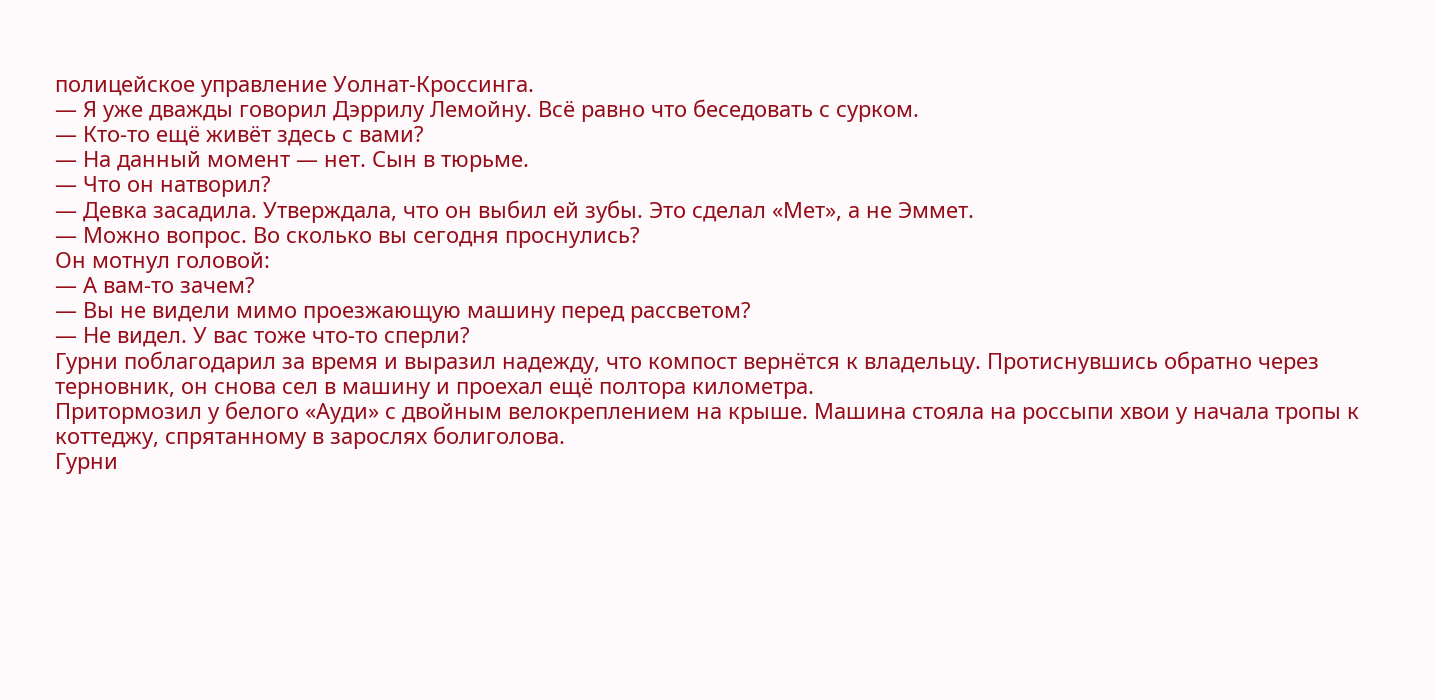полицейское управление Уолнат-Кроссинга.
— Я уже дважды говорил Дэррилу Лемойну. Всё равно что беседовать с сурком.
— Кто-то ещё живёт здесь с вами?
— На данный момент — нет. Сын в тюрьме.
— Что он натворил?
— Девка засадила. Утверждала, что он выбил ей зубы. Это сделал «Мет», а не Эммет.
— Можно вопрос. Во сколько вы сегодня проснулись?
Он мотнул головой:
— А вам-то зачем?
— Вы не видели мимо проезжающую машину перед рассветом?
— Не видел. У вас тоже что-то сперли?
Гурни поблагодарил за время и выразил надежду, что компост вернётся к владельцу. Протиснувшись обратно через терновник, он снова сел в машину и проехал ещё полтора километра.
Притормозил у белого «Ауди» с двойным велокреплением на крыше. Машина стояла на россыпи хвои у начала тропы к коттеджу, спрятанному в зарослях болиголова.
Гурни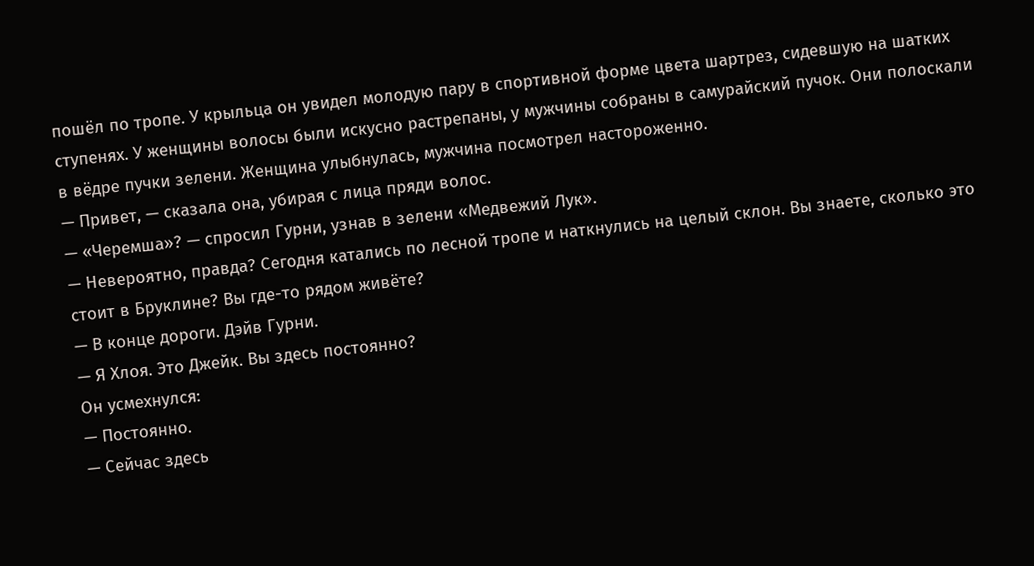пошёл по тропе. У крыльца он увидел молодую пару в спортивной форме цвета шартрез, сидевшую на шатких ступенях. У женщины волосы были искусно растрепаны, у мужчины собраны в самурайский пучок. Они полоскали в вёдре пучки зелени. Женщина улыбнулась, мужчина посмотрел настороженно.
— Привет, — сказала она, убирая с лица пряди волос.
— «Черемша»? — спросил Гурни, узнав в зелени «Медвежий Лук».
— Невероятно, правда? Сегодня катались по лесной тропе и наткнулись на целый склон. Вы знаете, сколько это стоит в Бруклине? Вы где-то рядом живёте?
— В конце дороги. Дэйв Гурни.
— Я Хлоя. Это Джейк. Вы здесь постоянно?
Он усмехнулся:
— Постоянно.
— Сейчас здесь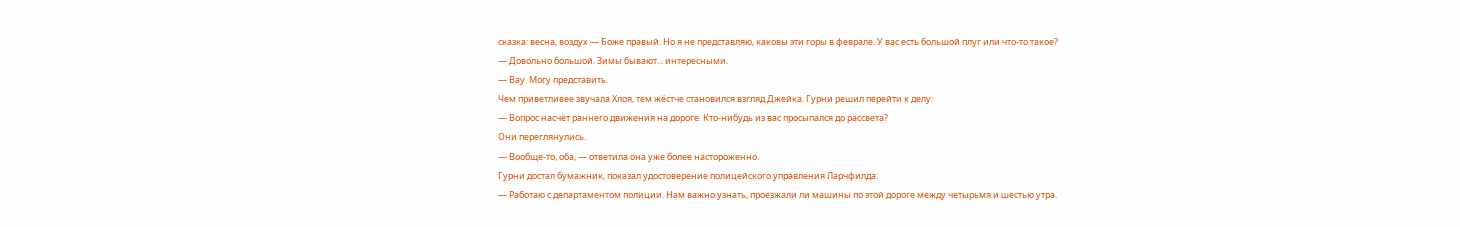сказка: весна, воздух — Боже правый. Но я не представляю, каковы эти горы в феврале. У вас есть большой плуг или что-то такое?
— Довольно большой. Зимы бывают... интересными.
— Вау. Могу представить.
Чем приветливее звучала Хлоя, тем жёстче становился взгляд Джейка. Гурни решил перейти к делу:
— Вопрос насчёт раннего движения на дороге. Кто-нибудь из вас просыпался до рассвета?
Они переглянулись.
— Вообще-то, оба, — ответила она уже более настороженно.
Гурни достал бумажник, показал удостоверение полицейского управления Ларчфилда:
— Работаю с департаментом полиции. Нам важно узнать, проезжали ли машины по этой дороге между четырьмя и шестью утра.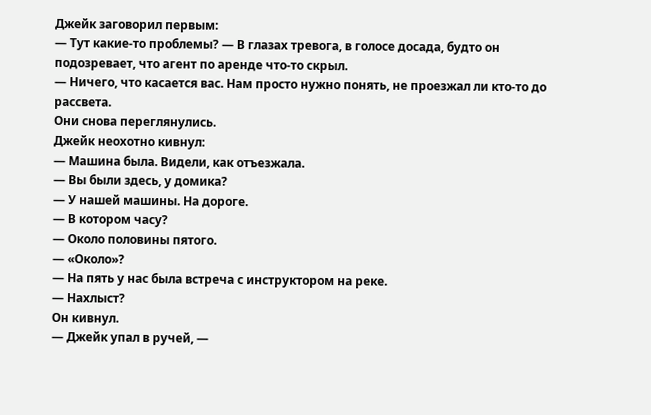Джейк заговорил первым:
— Тут какие-то проблемы? — В глазах тревога, в голосе досада, будто он подозревает, что агент по аренде что-то скрыл.
— Ничего, что касается вас. Нам просто нужно понять, не проезжал ли кто-то до рассвета.
Они снова переглянулись.
Джейк неохотно кивнул:
— Машина была. Видели, как отъезжала.
— Вы были здесь, у домика?
— У нашей машины. На дороге.
— В котором часу?
— Около половины пятого.
— «Около»?
— На пять у нас была встреча с инструктором на реке.
— Нахлыст?
Он кивнул.
— Джейк упал в ручей, —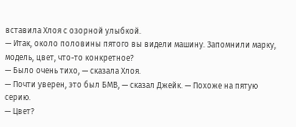вставила Хлоя с озорной улыбкой.
— Итак, около половины пятого вы видели машину. Запомнили марку, модель, цвет, что-то конкретное?
— Было очень тихо, — сказала Хлоя.
— Почти уверен, это был БМВ, — сказал Джейк. — Похоже на пятую серию.
— Цвет?